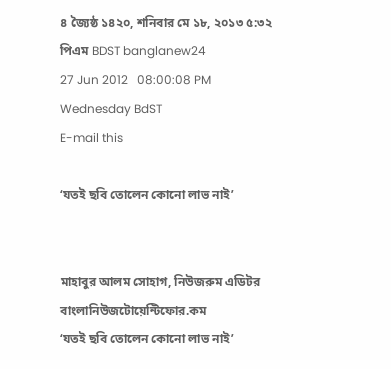৪ জ্যৈষ্ঠ ১৪২০, শনিবার মে ১৮, ২০১৩ ৫:৩২ পিএম BDST banglanew24
27 Jun 2012   08:00:08 PM   Wednesday BdST
E-mail this

‘যতই ছবি তোলেন কোনো লাভ নাই’


মাহাবুর আলম সোহাগ, নিউজরুম এডিটর
বাংলানিউজটোয়েন্টিফোর.কম
‘যতই ছবি তোলেন কোনো লাভ নাই’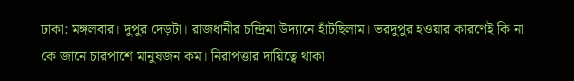ঢাকা: মঙ্গলবার। দুপুর দেড়টা। রাজধানীর চন্দ্রিমা উদ্যানে হাঁটছিলাম। ভরদুপুর হওয়ার কারণেই কি না কে জানে চারপাশে মানুষজন কম। নিরাপত্তার দায়িত্বে থাকা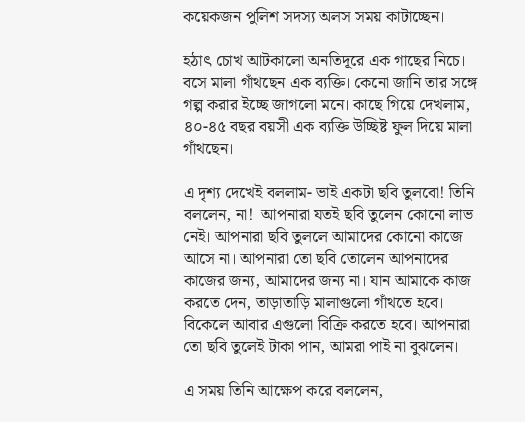কয়েকজন পুলিশ সদস্য অলস সময় কাটাচ্ছেন।

হঠাৎ চোখ আটকালো অনতিদূরে এক গাছের নিচে। বসে মালা গাঁথছেন এক ব্যক্তি। কেনো জানি তার সঙ্গে গল্প করার ইচ্ছে জাগলো মনে। কাছে গিয়ে দেখলাম, ৪০-৪৫ বছর বয়সী এক ব্যক্তি উচ্ছিষ্ট ফুল দিয়ে মালা গাঁথছেন।

এ দৃশ্য দেখেই বললাম- ভাই একটা ছবি তুলবো! তিনি বললেন, না!  আপনারা যতই ছবি তুলেন কোনো লাভ নেই। আপনারা ছবি তুললে আমাদের কোনো কাজে আসে না। আপনারা তো ছবি তোলেন আপনাদের কাজের জন্য, আমাদের জন্য না। যান আমাকে কাজ করতে দেন, তাড়াতাড়ি মালাগুলো গাঁথতে হবে। বিকেলে আবার এগুলো বিক্রি করতে হবে। আপনারা তো ছবি তুলেই টাকা পান, আমরা পাই না বুঝলেন।

এ সময় তিনি আক্ষেপ করে বললেন,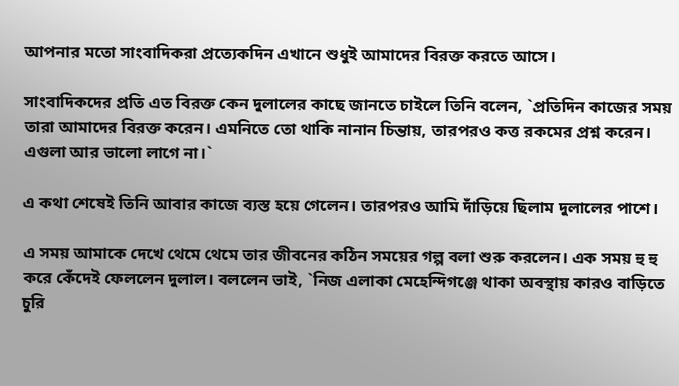আপনার মতো সাংবাদিকরা প্রত্যেকদিন এখানে শুধুই আমাদের বিরক্ত করতে আসে।

সাংবাদিকদের প্রতি এত বিরক্ত কেন দুলালের কাছে জানতে চাইলে তিনি বলেন, `প্রতিদিন কাজের সময় তারা আমাদের বিরক্ত করেন। এমনিতে তো থাকি নানান চিন্তায়, তারপরও কত্ত রকমের প্রশ্ন করেন। এগুলা আর ভালো লাগে না।`

এ কথা শেষেই তিনি আবার কাজে ব্যস্ত হয়ে গেলেন। তারপরও আমি দাঁড়িয়ে ছিলাম দুলালের পাশে।

এ সময় আমাকে দেখে থেমে থেমে তার জীবনের কঠিন সময়ের গল্প বলা শুরু করলেন। এক সময় হু হু করে কেঁদেই ফেললেন দুলাল। বললেন ভাই, `নিজ এলাকা মেহেন্দিগঞ্জে থাকা অবস্থায় কারও বাড়িতে চুরি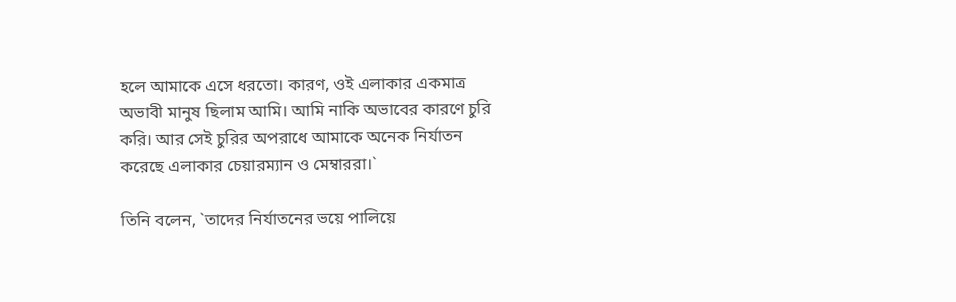হলে আমাকে এসে ধরতো। কারণ, ওই এলাকার একমাত্র অভাবী মানুষ ছিলাম আমি। আমি নাকি অভাবের কারণে চুরি করি। আর সেই চুরির অপরাধে আমাকে অনেক নির্যাতন করেছে এলাকার চেয়ারম্যান ও মেম্বাররা।`

তিনি বলেন, `তাদের নির্যাতনের ভয়ে পালিয়ে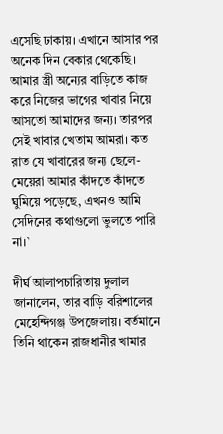এসেছি ঢাকায়। এখানে আসার পর অনেক দিন বেকার থেকেছি। আমার স্ত্রী অন্যের বাড়িতে কাজ করে নিজের ভাগের খাবার নিয়ে আসতো আমাদের জন্য। তারপর সেই খাবার খেতাম আমরা। কত রাত যে খাবারের জন্য ছেলে-মেয়েরা আমার কাঁদতে কাঁদতে ঘুমিয়ে পড়েছে, এখনও আমি সেদিনের কথাগুলো ভুলতে পারি না।`

দীর্ঘ আলাপচারিতায় দুলাল জানালেন, তার বাড়ি বরিশালের মেহেন্দিগঞ্জ উপজেলায়। বর্তমানে তিনি থাকেন রাজধানীর খামার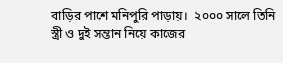বাড়ির পাশে মনিপুরি পাড়ায়।  ২০০০ সালে তিনি স্ত্রী ও দুই সন্তান নিয়ে কাজের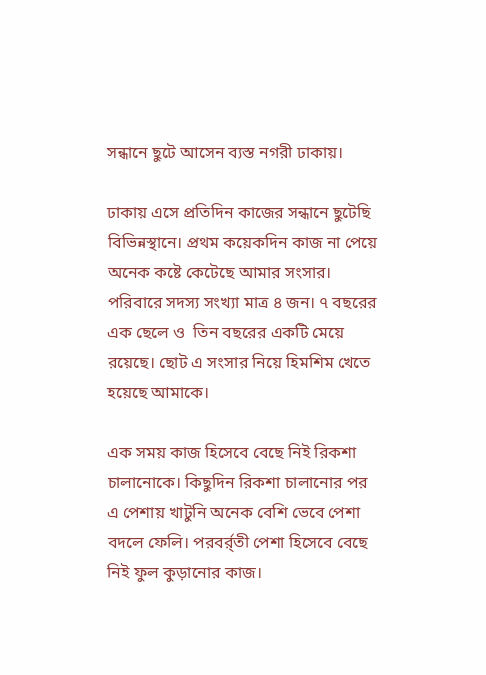সন্ধানে ছুটে আসেন ব্যস্ত নগরী ঢাকায়।

ঢাকায় এসে প্রতিদিন কাজের সন্ধানে ছুটেছি বিভিন্নস্থানে। প্রথম কয়েকদিন কাজ না পেয়ে অনেক কষ্টে কেটেছে আমার সংসার। পরিবারে সদস্য সংখ্যা মাত্র ৪ জন। ৭ বছরের এক ছেলে ও  তিন বছরের একটি মেয়ে রয়েছে। ছোট এ সংসার নিয়ে হিমশিম খেতে হয়েছে আমাকে।

এক সময় কাজ হিসেবে বেছে নিই রিকশা চালানোকে। কিছুদিন রিকশা চালানোর পর এ পেশায় খাটুনি অনেক বেশি ভেবে পেশা বদলে ফেলি। পরবর্র্তী পেশা হিসেবে বেছে নিই ফুল কুড়ানোর কাজ।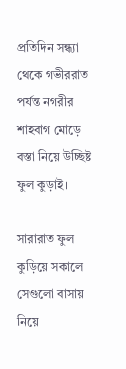প্রতিদিন সন্ধ্যা থেকে গভীররাত পর্যন্ত নগরীর শাহবাগ মোড়ে বস্তা নিয়ে উচ্ছিষ্ট ফুল কুড়াই।

সারারাত ফুল কুড়িয়ে সকালে সেগুলো বাসায় নিয়ে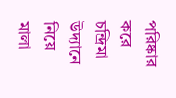পরিষ্কার করে চন্দ্রিমা উদ্যানে নিয়ে মালা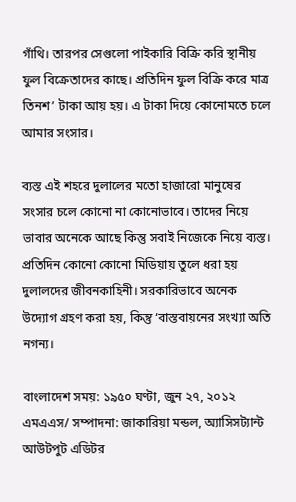গাঁথি। তারপর সেগুলো পাইকারি বিক্রি করি স্থানীয় ফুল বিক্রেতাদের কাছে। প্রতিদিন ফুল বিক্রি করে মাত্র তিনশ’ টাকা আয় হয়। এ টাকা দিয়ে কোনোমতে চলে আমার সংসার।

ব্যস্ত এই শহরে দুলালের মতো হাজারো মানুষের সংসার চলে কোনো না কোনোভাবে। তাদের নিয়ে ভাবার অনেকে আছে কিন্তু সবাই নিজেকে নিয়ে ব্যস্ত। প্রতিদিন কোনো কোনো মিডিয়ায় তুলে ধরা হয় দুলালদের জীবনকাহিনী। সরকারিভাবে অনেক উদ্যোগ গ্রহণ করা হয়, কিন্তু ‘বাস্তবায়নের সংখ্যা অতি নগন্য।

বাংলাদেশ সময়: ১৯৫০ ঘণ্টা, জুন ২৭, ২০১২
এমএএস/ সম্পাদনা: জাকারিয়া মন্ডল, অ্যাসিসট্যান্ট আউটপুট এডিটর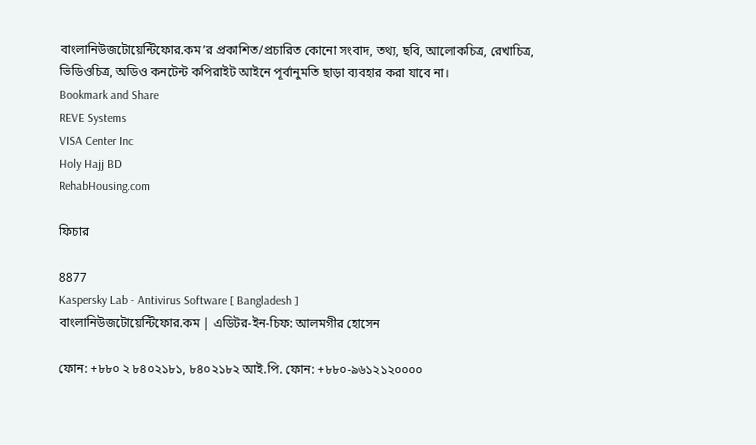বাংলানিউজটোয়েন্টিফোর.কম’র প্রকাশিত/প্রচারিত কোনো সংবাদ, তথ্য, ছবি, আলোকচিত্র, রেখাচিত্র, ভিডিওচিত্র, অডিও কনটেন্ট কপিরাইট আইনে পূর্বানুমতি ছাড়া ব্যবহার করা যাবে না।
Bookmark and Share
REVE Systems
VISA Center Inc
Holy Hajj BD
RehabHousing.com

ফিচার

8877
Kaspersky Lab - Antivirus Software [ Bangladesh ]
বাংলানিউজটোয়েন্টিফোর.কম | এডিটর-ইন-চিফ: আলমগীর হোসেন

ফোন: +৮৮০ ২ ৮৪০২১৮১, ৮৪০২১৮২ আই.পি. ফোন: +৮৮০-৯৬১২১২০০০০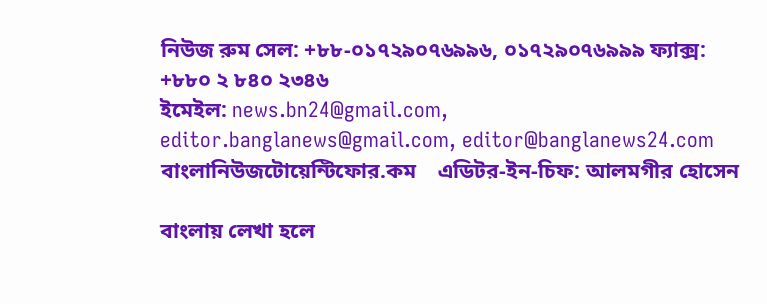নিউজ রুম সেল: +৮৮-০১৭২৯০৭৬৯৯৬, ০১৭২৯০৭৬৯৯৯ ফ্যাক্স: +৮৮০ ২ ৮৪০ ২৩৪৬
ইমেইল: news.bn24@gmail.com, editor.banglanews@gmail.com, editor@banglanews24.com    বাংলানিউজটোয়েন্টিফোর.কম    এডিটর-ইন-চিফ: আলমগীর হোসেন

বাংলায় লেখা হলে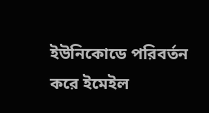ইউনিকোডে পরিবর্তন করে ইমেইল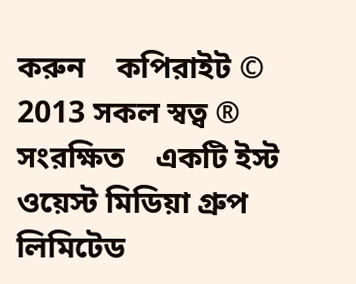করুন    কপিরাইট © 2013 সকল স্বত্ব ® সংরক্ষিত    একটি ইস্ট ওয়েস্ট মিডিয়া গ্রুপ লিমিটেড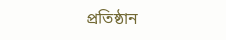প্রতিষ্ঠান